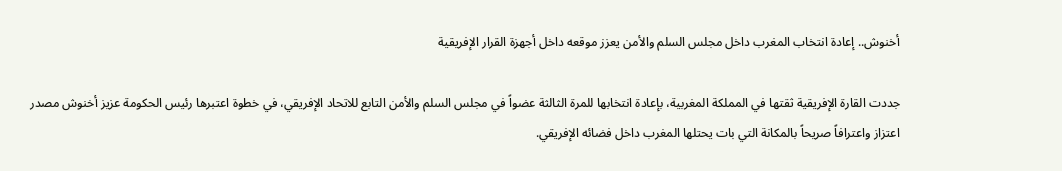أخنوش.. إعادة انتخاب المغرب داخل مجلس السلم والأمن يعزز موقعه داخل أجهزة القرار الإفريقية

جددت القارة الإفريقية ثقتها في المملكة المغربية، بإعادة انتخابها للمرة الثالثة عضواً في مجلس السلم والأمن التابع للاتحاد الإفريقي، في خطوة اعتبرها رئيس الحكومة عزيز أخنوش مصدر اعتزاز واعترافاً صريحاً بالمكانة التي بات يحتلها المغرب داخل فضائه الإفريقي.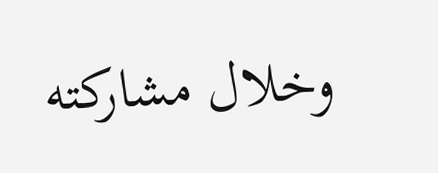وخلال مشاركته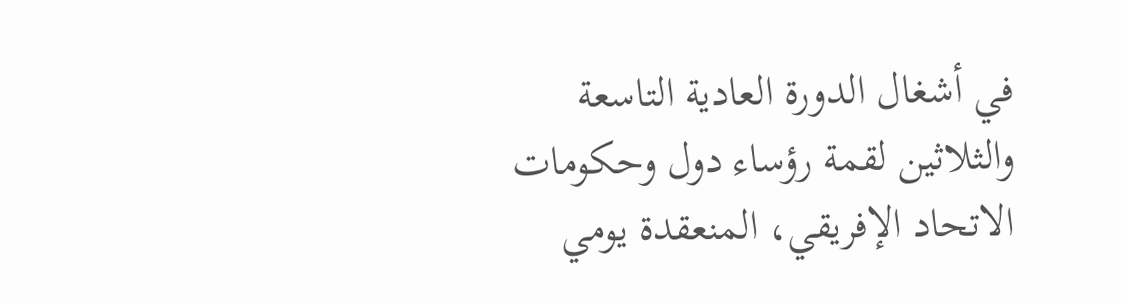في أشغال الدورة العادية التاسعة والثلاثين لقمة رؤساء دول وحكومات الاتحاد الإفريقي، المنعقدة يومي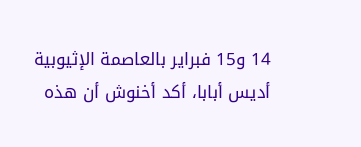14 و15 فبراير بالعاصمة الإثيوبية أديس أبابا، أكد أخنوش أن هذه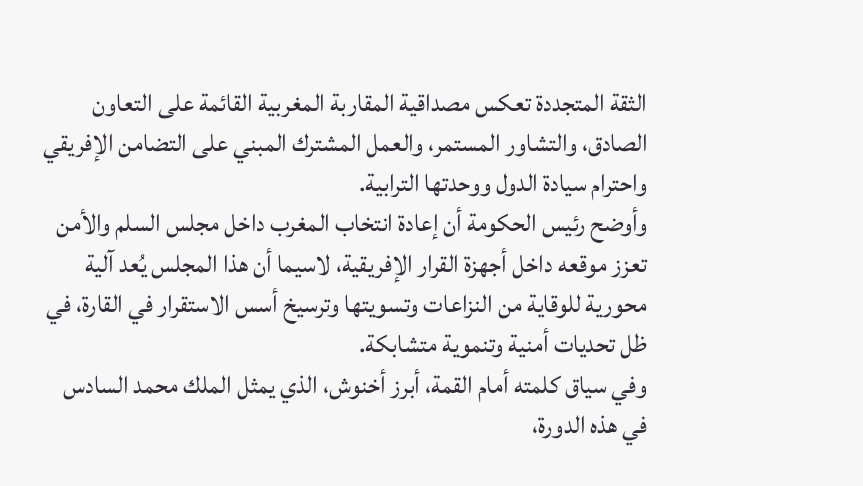الثقة المتجددة تعكس مصداقية المقاربة المغربية القائمة على التعاون الصادق، والتشاور المستمر، والعمل المشترك المبني على التضامن الإفريقي واحترام سيادة الدول ووحدتها الترابية.
وأوضح رئيس الحكومة أن إعادة انتخاب المغرب داخل مجلس السلم والأمن تعزز موقعه داخل أجهزة القرار الإفريقية، لاسيما أن هذا المجلس يُعد آلية محورية للوقاية من النزاعات وتسويتها وترسيخ أسس الاستقرار في القارة، في ظل تحديات أمنية وتنموية متشابكة.
وفي سياق كلمته أمام القمة، أبرز أخنوش، الذي يمثل الملك محمد السادس في هذه الدورة،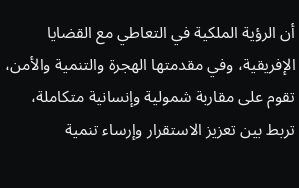أن الرؤية الملكية في التعاطي مع القضايا الإفريقية، وفي مقدمتها الهجرة والتنمية والأمن، تقوم على مقاربة شمولية وإنسانية متكاملة، تربط بين تعزيز الاستقرار وإرساء تنمية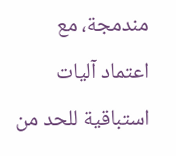مندمجة، مع اعتماد آليات استباقية للحد من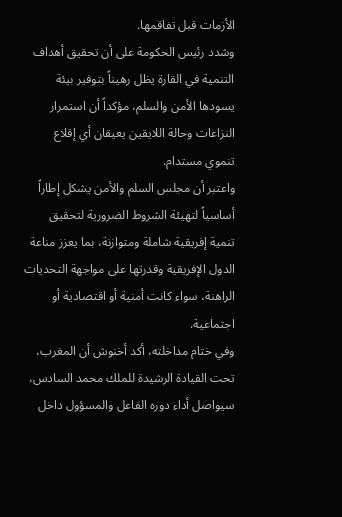الأزمات قبل تفاقمها.
وشدد رئيس الحكومة على أن تحقيق أهداف التنمية في القارة يظل رهيناً بتوفير بيئة يسودها الأمن والسلم، مؤكداً أن استمرار النزاعات وحالة اللايقين يعيقان أي إقلاع تنموي مستدام.
واعتبر أن مجلس السلم والأمن يشكل إطاراً أساسياً لتهيئة الشروط الضرورية لتحقيق تنمية إفريقية شاملة ومتوازنة، بما يعزز مناعة الدول الإفريقية وقدرتها على مواجهة التحديات الراهنة، سواء كانت أمنية أو اقتصادية أو اجتماعية.
وفي ختام مداخلته، أكد أخنوش أن المغرب، تحت القيادة الرشيدة للملك محمد السادس، سيواصل أداء دوره الفاعل والمسؤول داخل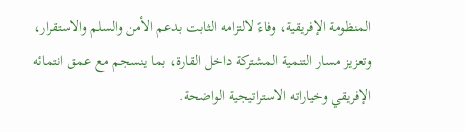المنظومة الإفريقية، وفاءً لالتزامه الثابت بدعم الأمن والسلم والاستقرار، وتعزيز مسار التنمية المشتركة داخل القارة، بما ينسجم مع عمق انتمائه الإفريقي وخياراته الاستراتيجية الواضحة.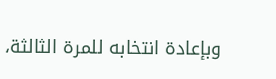وبإعادة انتخابه للمرة الثالثة،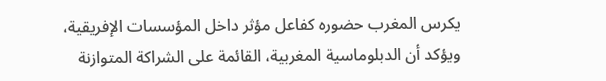يكرس المغرب حضوره كفاعل مؤثر داخل المؤسسات الإفريقية، ويؤكد أن الدبلوماسية المغربية، القائمة على الشراكة المتوازنة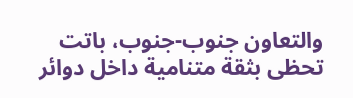والتعاون جنوب-جنوب، باتت تحظى بثقة متنامية داخل دوائر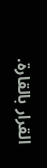القرار بالقارة.